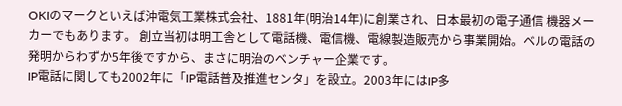OKIのマークといえば沖電気工業株式会社、1881年(明治14年)に創業され、日本最初の電子通信 機器メーカーでもあります。 創立当初は明工舎として電話機、電信機、電線製造販売から事業開始。ベルの電話の発明からわずか5年後ですから、まさに明治のベンチャー企業です。
IP電話に関しても2002年に「IP電話普及推進センタ」を設立。2003年にはIP多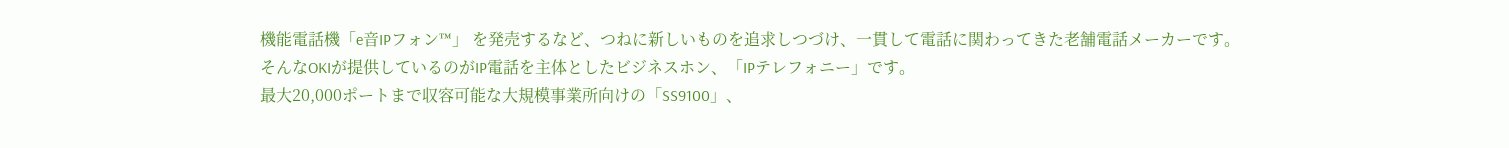機能電話機「e音IPフォン™」 を発売するなど、つねに新しいものを追求しつづけ、一貫して電話に関わってきた老舗電話メーカーです。
そんなOKIが提供しているのがIP電話を主体としたビジネスホン、「IPテレフォニー」です。
最大20,000ポートまで収容可能な大規模事業所向けの「SS9100」、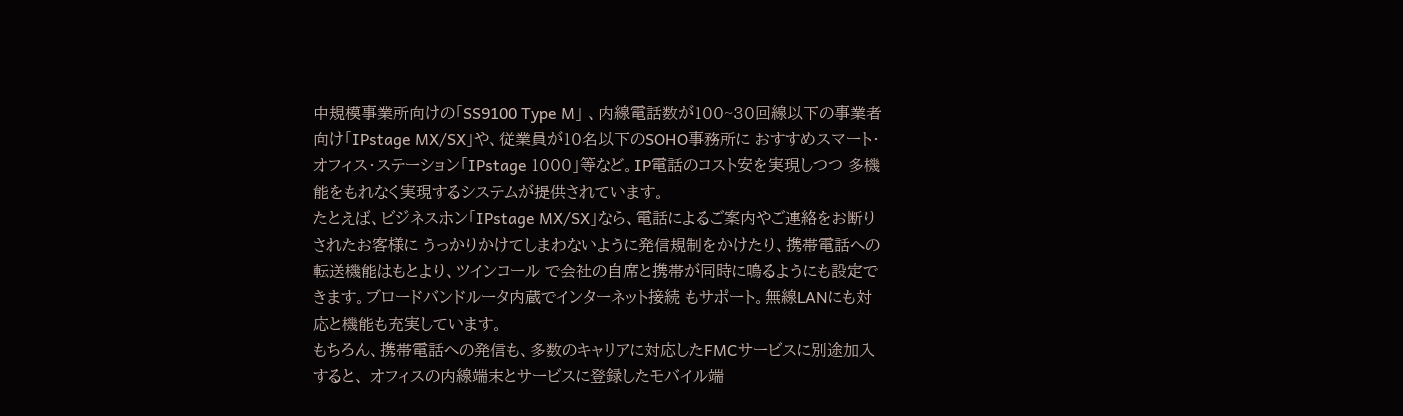中規模事業所向けの「SS9100 Type M」 、内線電話数が100~30回線以下の事業者向け「IPstage MX/SX」や、従業員が10名以下のSOHO事務所に おすすめスマート・オフィス・ステーション「IPstage 1000」等など。IP電話のコスト安を実現しつつ 多機能をもれなく実現するシステムが提供されています。
たとえば、ビジネスホン「IPstage MX/SX」なら、電話によるご案内やご連絡をお断りされたお客様に うっかりかけてしまわないように発信規制をかけたり、携帯電話への転送機能はもとより、ツインコール で会社の自席と携帯が同時に鳴るようにも設定できます。ブロードバンドルータ内蔵でインターネット接続 もサポート。無線LANにも対応と機能も充実しています。
もちろん、携帯電話への発信も、多数のキャリアに対応したFMCサービスに別途加入すると、 オフィスの内線端末とサービスに登録したモバイル端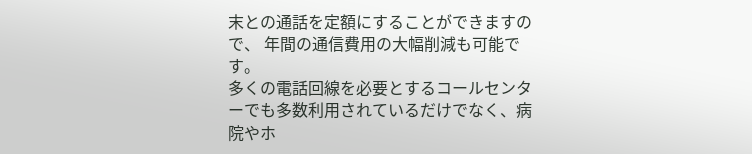末との通話を定額にすることができますので、 年間の通信費用の大幅削減も可能です。
多くの電話回線を必要とするコールセンターでも多数利用されているだけでなく、病院やホ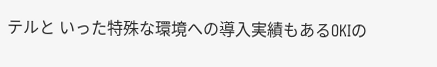テルと いった特殊な環境への導入実績もあるOKIの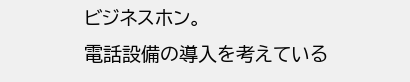ビジネスホン。
電話設備の導入を考えている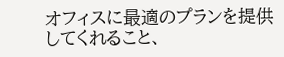オフィスに最適のプランを提供してくれること、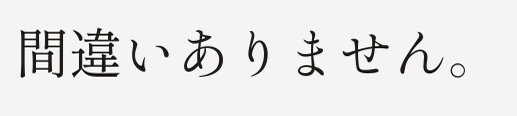間違いありません。